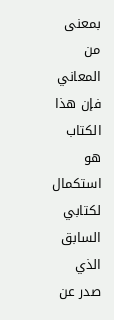بمعنى من المعاني فإن هذا الكتاب هو استكمال لكتابي السابق الذي صدر عن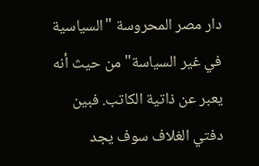دار مصر المحروسة "السياسية في غير السياسة" من حيث أنه يعبر عن ذاتية الكاتب. فبين دفتي الغلاف سوف يجد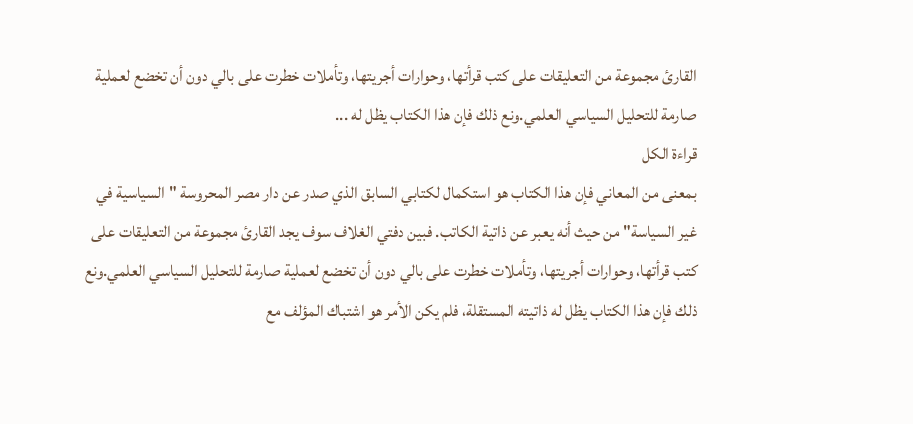القارئ مجموعة من التعليقات على كتب قرأتها، وحوارات أجريتها، وتأملات خطرت على بالي دون أن تخضع لعملية صارمة للتحليل السياسي العلمي.ونع ذلك فإن هذا الكتاب يظل له ...
قراءة الكل
بمعنى من المعاني فإن هذا الكتاب هو استكمال لكتابي السابق الذي صدر عن دار مصر المحروسة "السياسية في غير السياسة" من حيث أنه يعبر عن ذاتية الكاتب. فبين دفتي الغلاف سوف يجد القارئ مجموعة من التعليقات على كتب قرأتها، وحوارات أجريتها، وتأملات خطرت على بالي دون أن تخضع لعملية صارمة للتحليل السياسي العلمي.ونع ذلك فإن هذا الكتاب يظل له ذاتيته المستقلة، فلم يكن الأمر هو اشتباك المؤلف مع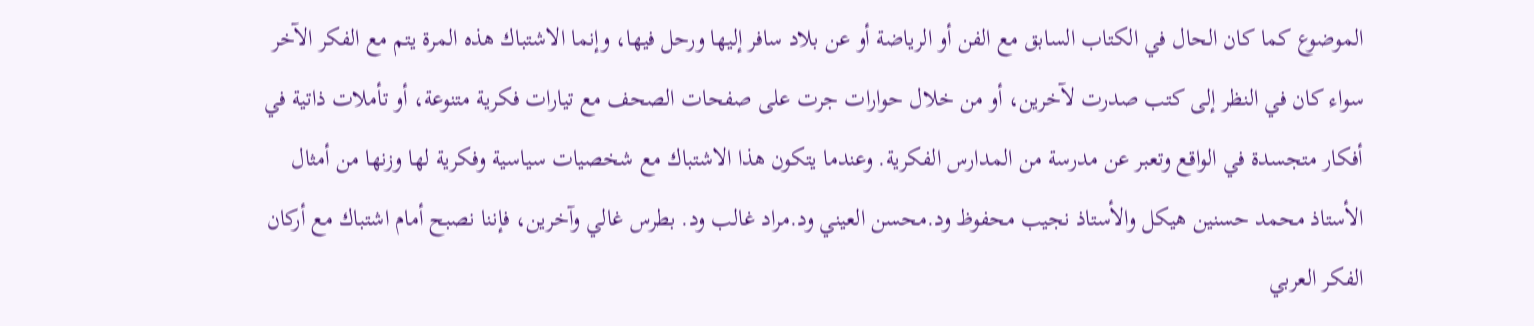الموضوع كما كان الحال في الكتاب السابق مع الفن أو الرياضة أو عن بلاد سافر إليها ورحل فيها، وإنما الاشتباك هذه المرة يتم مع الفكر الآخر سواء كان في النظر إلى كتب صدرت لآخرين، أو من خلال حوارات جرت على صفحات الصحف مع تيارات فكرية متنوعة، أو تأملات ذاتية في أفكار متجسدة في الواقع وتعبر عن مدرسة من المدارس الفكرية. وعندما يتكون هذا الاشتباك مع شخصيات سياسية وفكرية لها وزنها من أمثال الأستاذ محمد حسنين هيكل والأستاذ نجيب محفوظ ود.محسن العيني ود.مراد غالب ود. بطرس غالي وآخرين، فإننا نصبح أمام اشتباك مع أركان الفكر العربي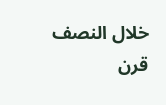خلال النصف قرن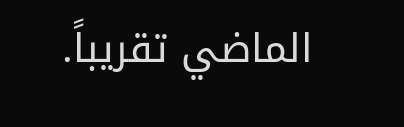الماضي تقريباً.